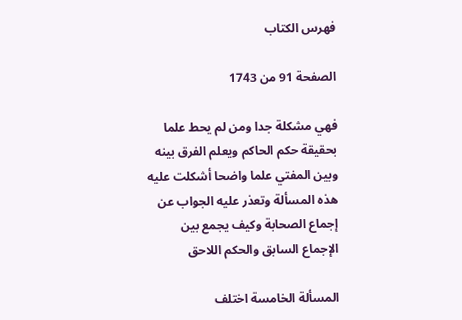فهرس الكتاب

الصفحة 91 من 1743

فهي مشكلة جدا ومن لم يحط علما بحقيقة حكم الحاكم ويعلم الفرق بينه وبين المفتي علما واضحا أشكلت عليه هذه المسألة وتعذر عليه الجواب عن إجماع الصحابة وكيف يجمع بين الإجماع السابق والحكم اللاحق

المسألة الخامسة اختلف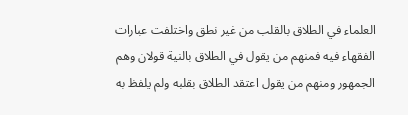العلماء في الطلاق بالقلب من غير نطق واختلفت عبارات الفقهاء فيه فمنهم من يقول في الطلاق بالنية قولان وهم الجمهور ومنهم من يقول اعتقد الطلاق بقلبه ولم يلفظ به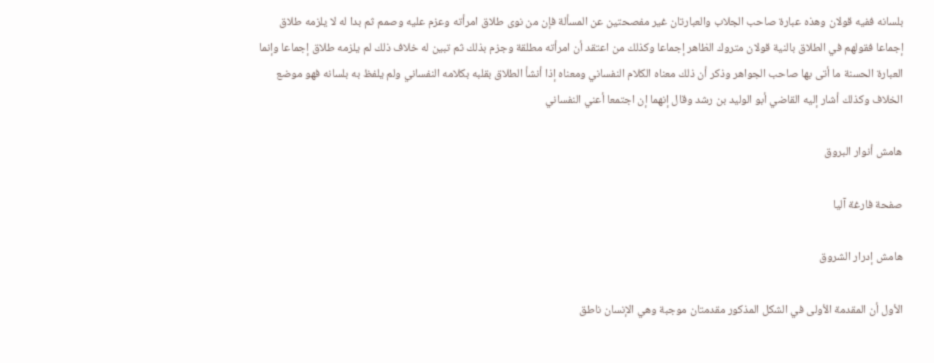بلسانه ففيه قولان وهذه عبارة صاحب الجلاب والعبارتان غير مفصحتين عن المسألة فإن من نوى طلاق امرأته وعزم عليه وصمم ثم بدا له لا يلزمه طلاق إجماعا فقولهم في الطلاق بالنية قولان متروك الظاهر إجماعا وكذلك من اعتقد أن امرأته مطلقة وجزم بذلك ثم تبين له خلاف ذلك لم يلزمه طلاق إجماعا وإنما العبارة الحسنة ما أتى بها صاحب الجواهر وذكر أن ذلك معناه الكلام النفساني ومعناه إذا أنشأ الطلاق بقلبه بكلامه النفساني ولم يلفظ به بلسانه فهو موضع الخلاف وكذلك أشار إليه القاضي أبو الوليد بن رشد وقال إنهما إن اجتمعا أعني النفساني

هامش أنوار البروق

صفحة فارغة آليا

هامش إدرار الشروق

الأول أن المقدمة الأولى في الشكل المذكور مقدمتان موجبة وهي الإنسان ناطق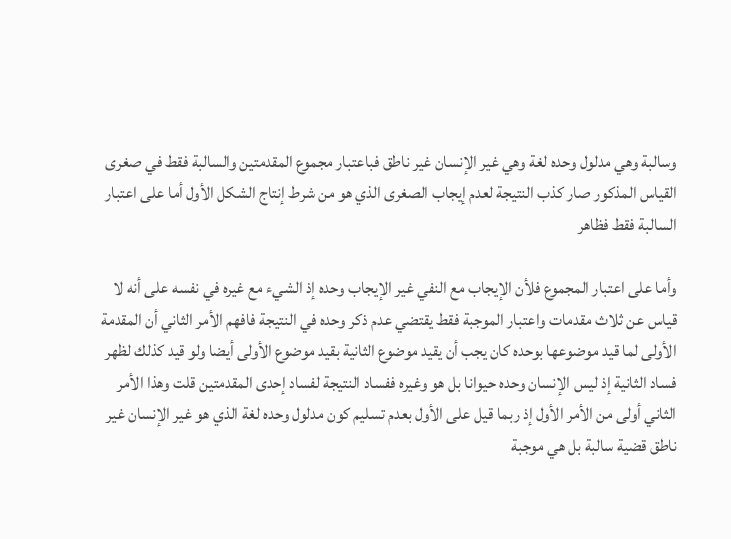وسالبة وهي مدلول وحده لغة وهي غير الإنسان غير ناطق فباعتبار مجموع المقدمتين والسالبة فقط في صغرى القياس المذكور صار كذب النتيجة لعدم إيجاب الصغرى الذي هو من شرط إنتاج الشكل الأول أما على اعتبار السالبة فقط فظاهر

وأما على اعتبار المجموع فلأن الإيجاب مع النفي غير الإيجاب وحده إذ الشيء مع غيره في نفسه على أنه لا قياس عن ثلاث مقدمات واعتبار الموجبة فقط يقتضي عدم ذكر وحده في النتيجة فافهم الأمر الثاني أن المقدمة الأولى لما قيد موضوعها بوحده كان يجب أن يقيد موضوع الثانية بقيد موضوع الأولى أيضا ولو قيد كذلك لظهر فساد الثانية إذ ليس الإنسان وحده حيوانا بل هو وغيره ففساد النتيجة لفساد إحدى المقدمتين قلت وهذا الأمر الثاني أولى من الأمر الأول إذ ربما قيل على الأول بعدم تسليم كون مدلول وحده لغة الذي هو غير الإنسان غير ناطق قضية سالبة بل هي موجبة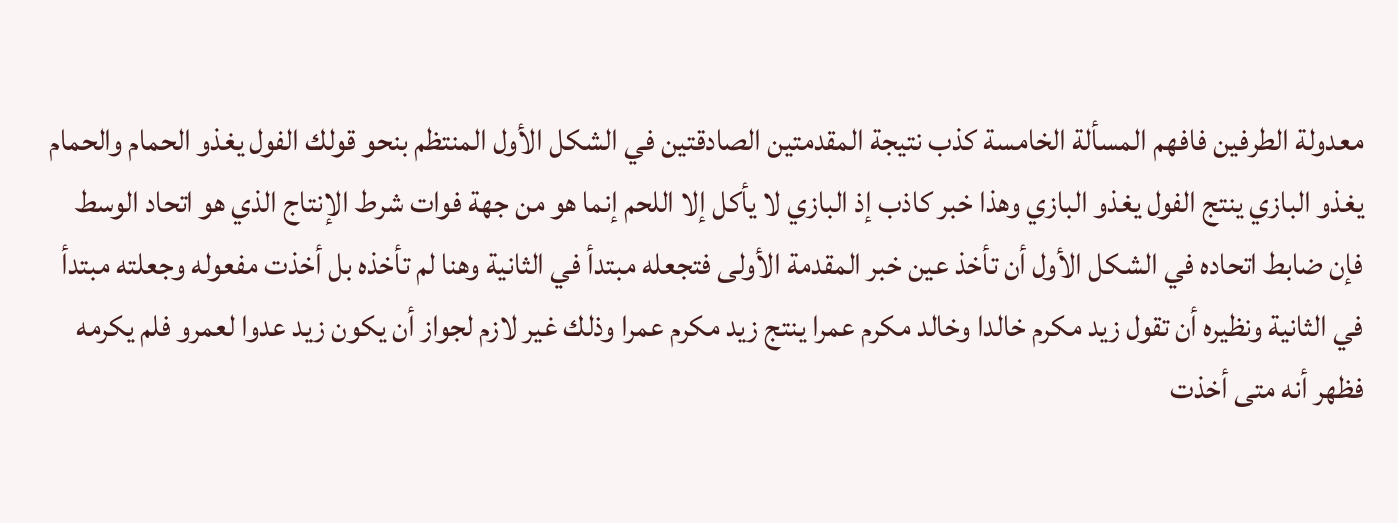معدولة الطرفين فافهم المسألة الخامسة كذب نتيجة المقدمتين الصادقتين في الشكل الأول المنتظم بنحو قولك الفول يغذو الحمام والحمام يغذو البازي ينتج الفول يغذو البازي وهذا خبر كاذب إذ البازي لا يأكل إلا اللحم إنما هو من جهة فوات شرط الإنتاج الذي هو اتحاد الوسط فإن ضابط اتحاده في الشكل الأول أن تأخذ عين خبر المقدمة الأولى فتجعله مبتدأ في الثانية وهنا لم تأخذه بل أخذت مفعوله وجعلته مبتدأ في الثانية ونظيره أن تقول زيد مكرم خالدا وخالد مكرم عمرا ينتج زيد مكرم عمرا وذلك غير لازم لجواز أن يكون زيد عدوا لعمرو فلم يكرمه فظهر أنه متى أخذت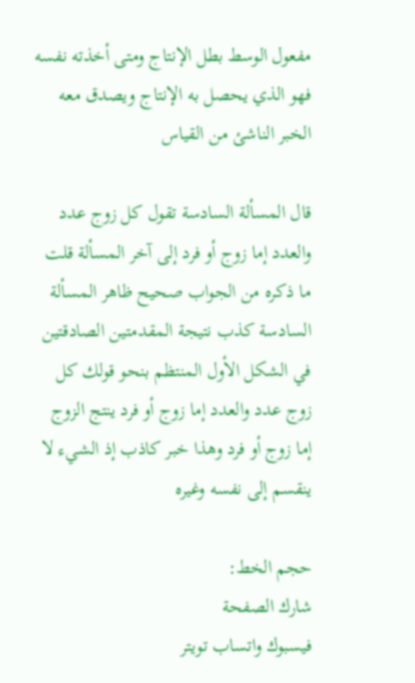مفعول الوسط بطل الإنتاج ومتى أخذته نفسه فهو الذي يحصل به الإنتاج ويصدق معه الخبر الناشئ من القياس

قال المسألة السادسة تقول كل زوج عدد والعدد إما زوج أو فرد إلى آخر المسألة قلت ما ذكره من الجواب صحيح ظاهر المسألة السادسة كذب نتيجة المقدمتين الصادقتين في الشكل الأول المنتظم بنحو قولك كل زوج عدد والعدد إما زوج أو فرد ينتج الزوج إما زوج أو فرد وهذا خبر كاذب إذ الشيء لا ينقسم إلى نفسه وغيره

حجم الخط:
شارك الصفحة
فيسبوك واتساب تويتر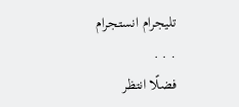تليجرام انستجرام
. . .
فضلًا انتظر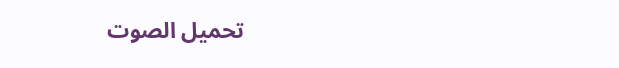تحميل الصوت